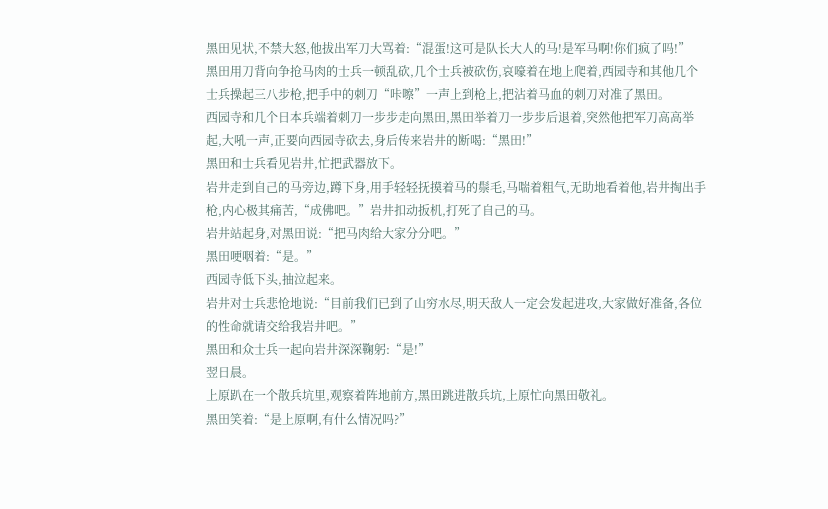黑田见状,不禁大怒,他拔出军刀大骂着:“混蛋!这可是队长大人的马!是军马啊!你们疯了吗!”
黑田用刀背向争抢马肉的士兵一顿乱砍,几个士兵被砍伤,哀嚎着在地上爬着,西园寺和其他几个士兵操起三八步枪,把手中的刺刀“咔嚓”一声上到枪上,把沾着马血的刺刀对准了黑田。
西园寺和几个日本兵端着刺刀一步步走向黑田,黑田举着刀一步步后退着,突然他把军刀高高举起,大吼一声,正要向西园寺砍去,身后传来岩井的断喝:“黑田!”
黑田和士兵看见岩井,忙把武器放下。
岩井走到自己的马旁边,蹲下身,用手轻轻抚摸着马的鬃毛,马喘着粗气,无助地看着他,岩井掏出手枪,内心极其痛苦,“成佛吧。”岩井扣动扳机,打死了自己的马。
岩井站起身,对黑田说:“把马肉给大家分分吧。”
黑田哽咽着:“是。”
西园寺低下头,抽泣起来。
岩井对士兵悲怆地说:“目前我们已到了山穷水尽,明天敌人一定会发起进攻,大家做好准备,各位的性命就请交给我岩井吧。”
黑田和众士兵一起向岩井深深鞠躬:“是!”
翌日晨。
上原趴在一个散兵坑里,观察着阵地前方,黑田跳进散兵坑,上原忙向黑田敬礼。
黑田笑着:“是上原啊,有什么情况吗?”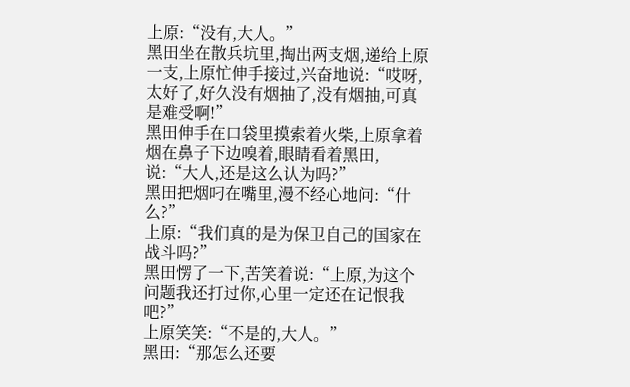上原:“没有,大人。”
黑田坐在散兵坑里,掏出两支烟,递给上原一支,上原忙伸手接过,兴奋地说:“哎呀,太好了,好久没有烟抽了,没有烟抽,可真是难受啊!”
黑田伸手在口袋里摸索着火柴,上原拿着烟在鼻子下边嗅着,眼睛看着黑田,说:“大人,还是这么认为吗?”
黑田把烟叼在嘴里,漫不经心地问:“什么?”
上原:“我们真的是为保卫自己的国家在战斗吗?”
黑田愣了一下,苦笑着说:“上原,为这个问题我还打过你,心里一定还在记恨我吧?”
上原笑笑:“不是的,大人。”
黑田:“那怎么还要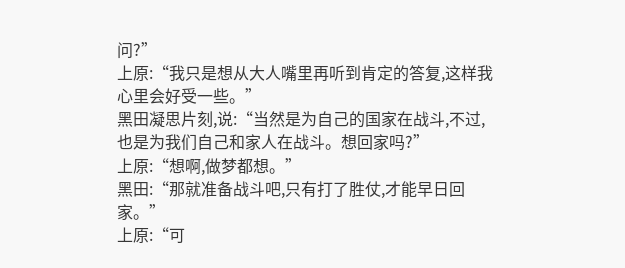问?”
上原:“我只是想从大人嘴里再听到肯定的答复,这样我心里会好受一些。”
黑田凝思片刻,说:“当然是为自己的国家在战斗,不过,也是为我们自己和家人在战斗。想回家吗?”
上原:“想啊,做梦都想。”
黑田:“那就准备战斗吧,只有打了胜仗,才能早日回家。”
上原:“可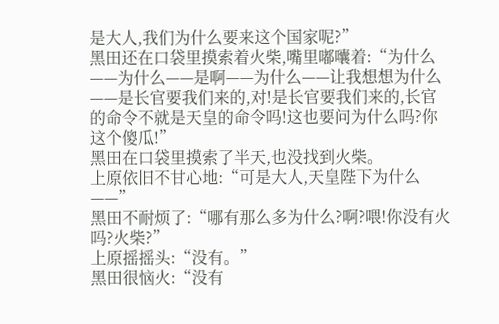是大人,我们为什么要来这个国家呢?”
黑田还在口袋里摸索着火柴,嘴里嘟囔着:“为什么——为什么——是啊——为什么——让我想想为什么——是长官要我们来的,对!是长官要我们来的,长官的命令不就是天皇的命令吗!这也要问为什么吗?你这个傻瓜!”
黑田在口袋里摸索了半天,也没找到火柴。
上原依旧不甘心地:“可是大人,天皇陛下为什么——”
黑田不耐烦了:“哪有那么多为什么?啊?喂!你没有火吗?火柴?”
上原摇摇头:“没有。”
黑田很恼火:“没有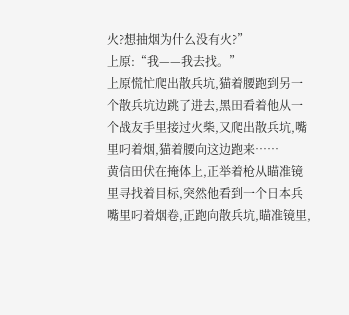火?想抽烟为什么没有火?”
上原:“我——我去找。”
上原慌忙爬出散兵坑,猫着腰跑到另一个散兵坑边跳了进去,黑田看着他从一个战友手里接过火柴,又爬出散兵坑,嘴里叼着烟,猫着腰向这边跑来……
黄信田伏在掩体上,正举着枪从瞄准镜里寻找着目标,突然他看到一个日本兵嘴里叼着烟卷,正跑向散兵坑,瞄准镜里,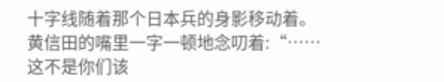十字线随着那个日本兵的身影移动着。
黄信田的嘴里一字一顿地念叨着:“……这不是你们该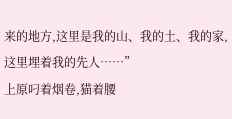来的地方,这里是我的山、我的土、我的家,这里埋着我的先人……”
上原叼着烟卷,猫着腰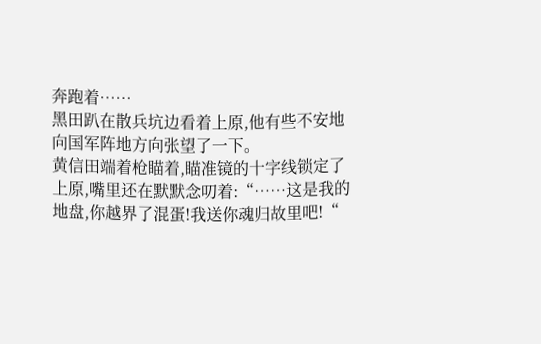奔跑着……
黑田趴在散兵坑边看着上原,他有些不安地向国军阵地方向张望了一下。
黄信田端着枪瞄着,瞄准镜的十字线锁定了上原,嘴里还在默默念叨着:“……这是我的地盘,你越界了混蛋!我送你魂归故里吧!“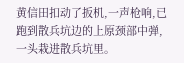黄信田扣动了扳机,一声枪响,已跑到散兵坑边的上原颈部中弹,一头栽进散兵坑里。